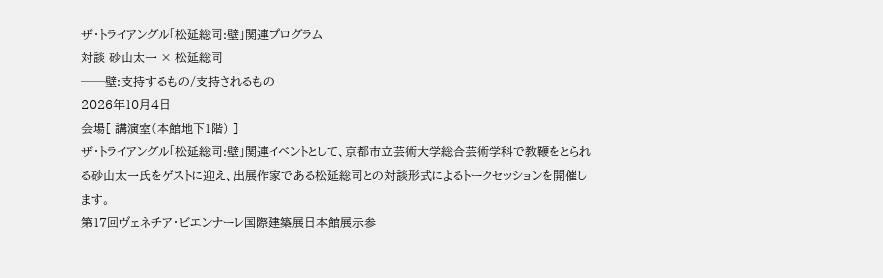ザ・トライアングル「松延総司:壁」関連プログラム
対談 砂山太一 × 松延総司
──壁:支持するもの/支持されるもの
2026年10月4日
会場[ 講演室(本館地下1階) ]
ザ・トライアングル「松延総司:壁」関連イベントとして、京都市立芸術大学総合芸術学科で教鞭をとられる砂山太一氏をゲストに迎え、出展作家である松延総司との対談形式によるトークセッションを開催します。
第17回ヴェネチア・ビエンナーレ国際建築展日本館展示参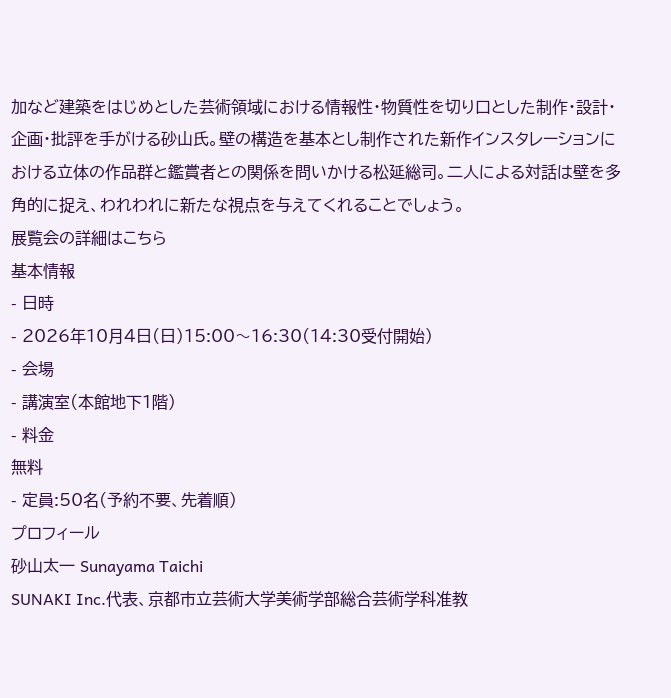加など建築をはじめとした芸術領域における情報性・物質性を切り口とした制作・設計・企画・批評を手がける砂山氏。壁の構造を基本とし制作された新作インスタレーションにおける立体の作品群と鑑賞者との関係を問いかける松延総司。二人による対話は壁を多角的に捉え、われわれに新たな視点を与えてくれることでしょう。
展覧会の詳細はこちら
基本情報
- 日時
- 2026年10月4日(日)15:00〜16:30(14:30受付開始)
- 会場
- 講演室(本館地下1階)
- 料金
無料
- 定員:50名(予約不要、先着順)
プロフィール
砂山太一 Sunayama Taichi
SUNAKI Inc.代表、京都市立芸術大学美術学部総合芸術学科准教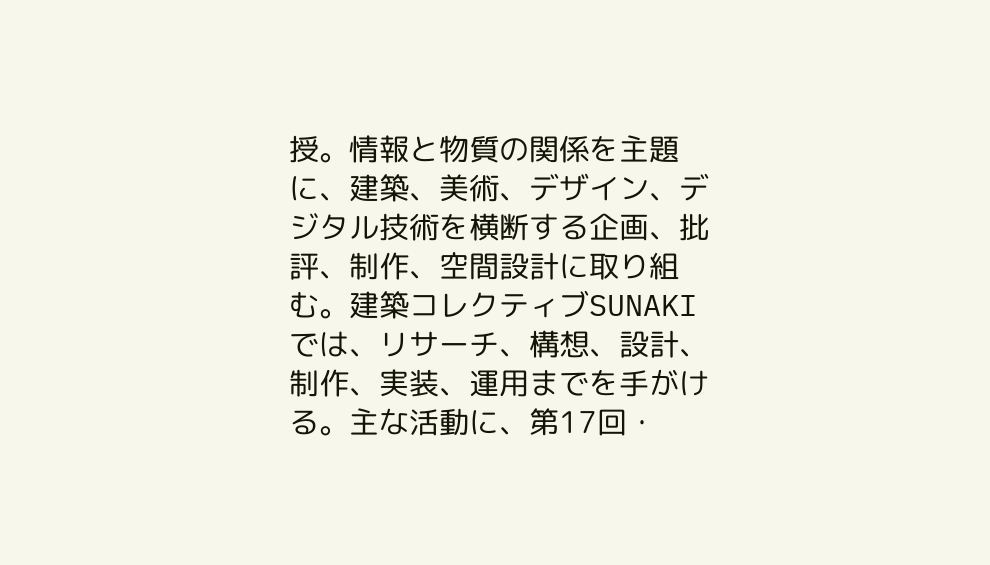授。情報と物質の関係を主題に、建築、美術、デザイン、デジタル技術を横断する企画、批評、制作、空間設計に取り組む。建築コレクティブSUNAKIでは、リサーチ、構想、設計、制作、実装、運用までを手がける。主な活動に、第17回・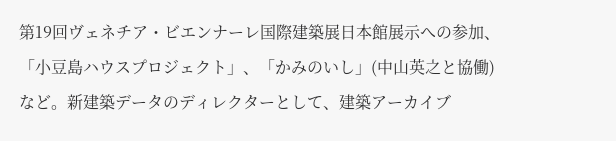第19回ヴェネチア・ビエンナーレ国際建築展日本館展示への参加、「小豆島ハウスプロジェクト」、「かみのいし」(中山英之と協働)など。新建築データのディレクターとして、建築アーカイブ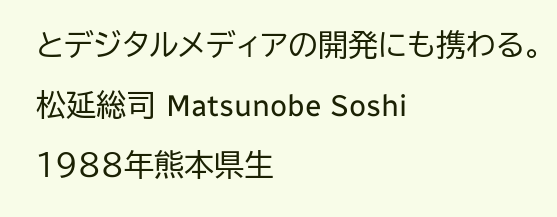とデジタルメディアの開発にも携わる。
松延総司 Matsunobe Soshi
1988年熊本県生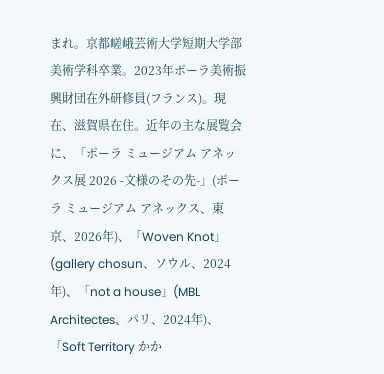まれ。京都嵯峨芸術大学短期大学部美術学科卒業。2023年ポーラ美術振興財団在外研修員(フランス)。現在、滋賀県在住。近年の主な展覧会に、「ポーラ ミュージアム アネックス展 2026 -文様のその先-」(ポーラ ミュージアム アネックス、東京、2026年)、「Woven Knot」(gallery chosun、ソウル、2024年)、「not a house」(MBL Architectes、パリ、2024年)、「Soft Territory かか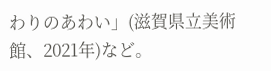わりのあわい」(滋賀県立美術館、2021年)など。